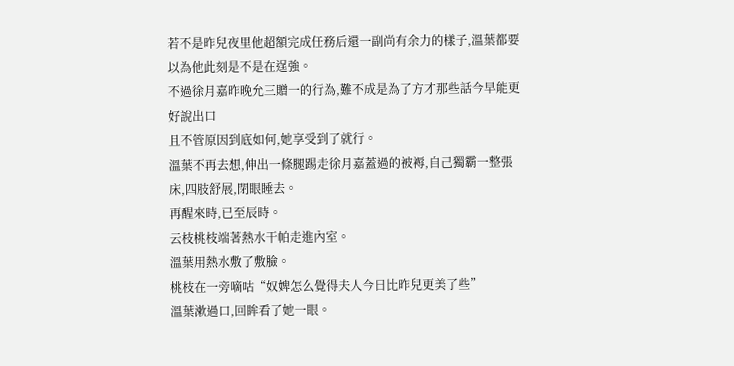若不是昨兒夜里他超額完成任務后還一副尚有余力的樣子,溫葉都要以為他此刻是不是在逞強。
不過徐月嘉昨晚允三贈一的行為,難不成是為了方才那些話今早能更好說出口
且不管原因到底如何,她享受到了就行。
溫葉不再去想,伸出一條腿踢走徐月嘉蓋過的被褥,自己獨霸一整張床,四肢舒展,閉眼睡去。
再醒來時,已至辰時。
云枝桃枝端著熱水干帕走進內室。
溫葉用熱水敷了敷臉。
桃枝在一旁嘀咕“奴婢怎么覺得夫人今日比昨兒更美了些”
溫葉漱過口,回眸看了她一眼。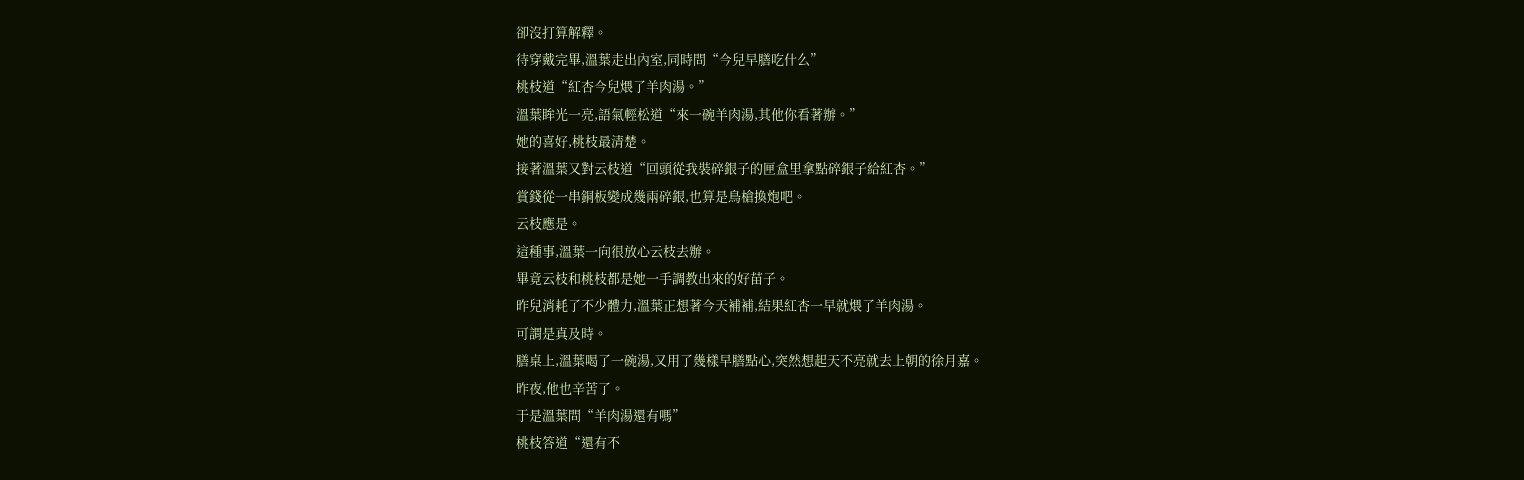卻沒打算解釋。
待穿戴完畢,溫葉走出內室,同時問“今兒早膳吃什么”
桃枝道“紅杏今兒煨了羊肉湯。”
溫葉眸光一亮,語氣輕松道“來一碗羊肉湯,其他你看著辦。”
她的喜好,桃枝最清楚。
接著溫葉又對云枝道“回頭從我裝碎銀子的匣盒里拿點碎銀子給紅杏。”
賞錢從一串銅板變成幾兩碎銀,也算是鳥槍換炮吧。
云枝應是。
這種事,溫葉一向很放心云枝去辦。
畢竟云枝和桃枝都是她一手調教出來的好苗子。
昨兒消耗了不少體力,溫葉正想著今天補補,結果紅杏一早就煨了羊肉湯。
可謂是真及時。
膳桌上,溫葉喝了一碗湯,又用了幾樣早膳點心,突然想起天不亮就去上朝的徐月嘉。
昨夜,他也辛苦了。
于是溫葉問“羊肉湯還有嗎”
桃枝答道“還有不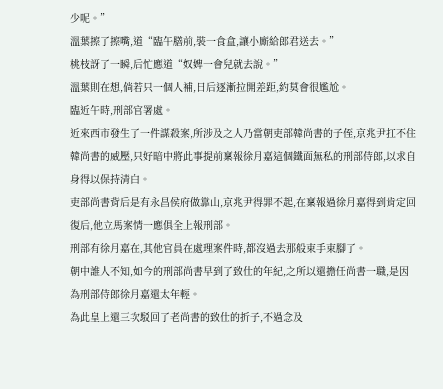少呢。”
溫葉擦了擦嘴,道“臨午膳前,裝一食盒,讓小廝給郎君送去。”
桃枝訝了一瞬,后忙應道“奴婢一會兒就去說。”
溫葉則在想,倘若只一個人補,日后逐漸拉開差距,約莫會很尷尬。
臨近午時,刑部官署處。
近來西市發生了一件謀殺案,所涉及之人乃當朝吏部韓尚書的子侄,京兆尹扛不住韓尚書的威壓,只好暗中將此事提前稟報徐月嘉這個鐵面無私的刑部侍郎,以求自身得以保持清白。
吏部尚書背后是有永昌侯府做靠山,京兆尹得罪不起,在稟報過徐月嘉得到肯定回復后,他立馬案情一應俱全上報刑部。
刑部有徐月嘉在,其他官員在處理案件時,都沒過去那般束手束腳了。
朝中誰人不知,如今的刑部尚書早到了致仕的年紀,之所以還擔任尚書一職,是因為刑部侍郎徐月嘉還太年輕。
為此皇上還三次駁回了老尚書的致仕的折子,不過念及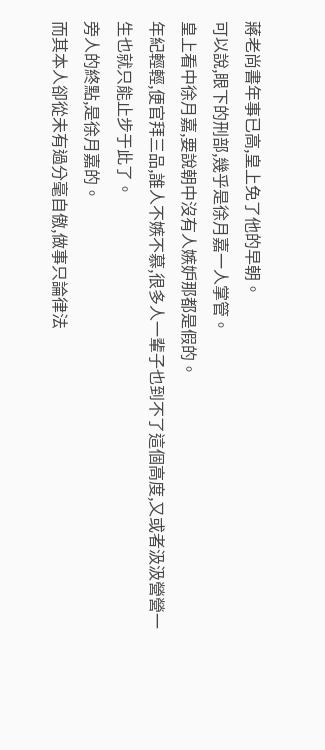蔣老尚書年事已高,皇上免了他的早朝。
可以說,眼下的刑部,幾乎是徐月嘉一人掌管。
皇上看中徐月嘉,要說朝中沒有人嫉妒那都是假的。
年紀輕輕,便官拜三品,誰人不嫉不慕,很多人一輩子也到不了這個高度,又或者汲汲營營一生也就只能止步于此了。
旁人的終點,是徐月嘉的。
而其本人卻從未有過分毫自傲,做事只論律法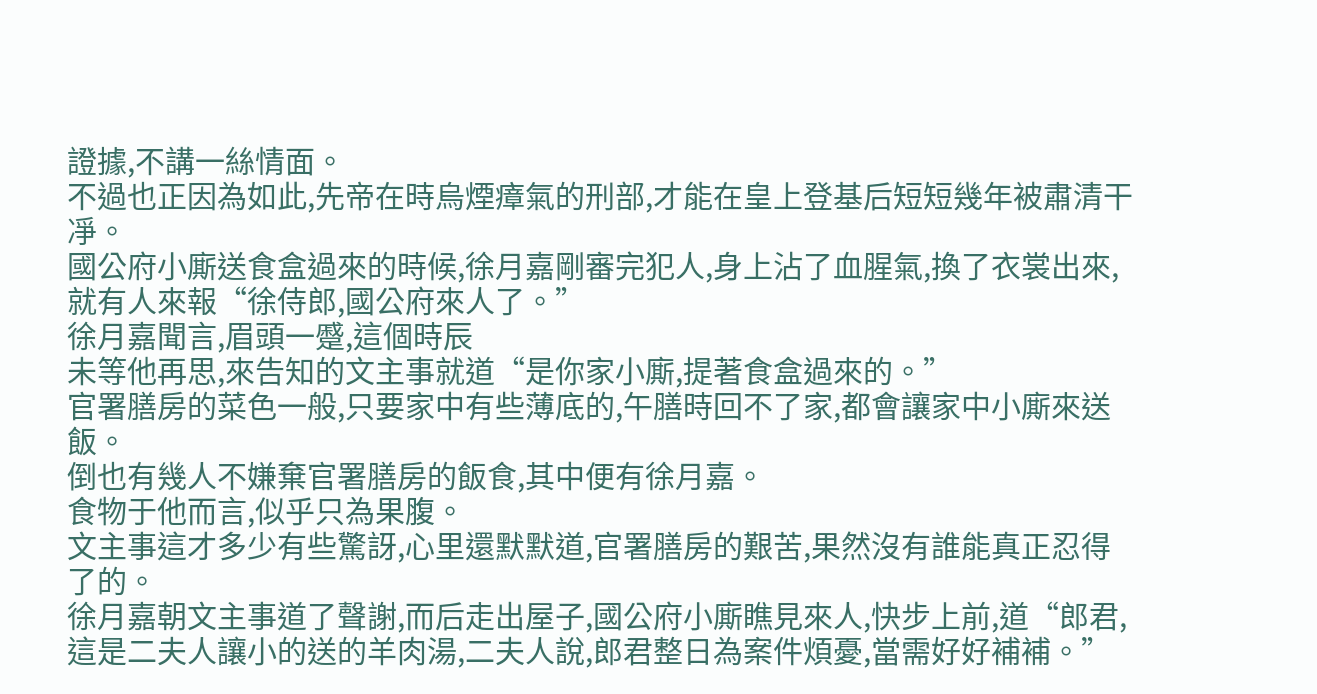證據,不講一絲情面。
不過也正因為如此,先帝在時烏煙瘴氣的刑部,才能在皇上登基后短短幾年被肅清干凈。
國公府小廝送食盒過來的時候,徐月嘉剛審完犯人,身上沾了血腥氣,換了衣裳出來,就有人來報“徐侍郎,國公府來人了。”
徐月嘉聞言,眉頭一蹙,這個時辰
未等他再思,來告知的文主事就道“是你家小廝,提著食盒過來的。”
官署膳房的菜色一般,只要家中有些薄底的,午膳時回不了家,都會讓家中小廝來送飯。
倒也有幾人不嫌棄官署膳房的飯食,其中便有徐月嘉。
食物于他而言,似乎只為果腹。
文主事這才多少有些驚訝,心里還默默道,官署膳房的艱苦,果然沒有誰能真正忍得了的。
徐月嘉朝文主事道了聲謝,而后走出屋子,國公府小廝瞧見來人,快步上前,道“郎君,這是二夫人讓小的送的羊肉湯,二夫人說,郎君整日為案件煩憂,當需好好補補。”